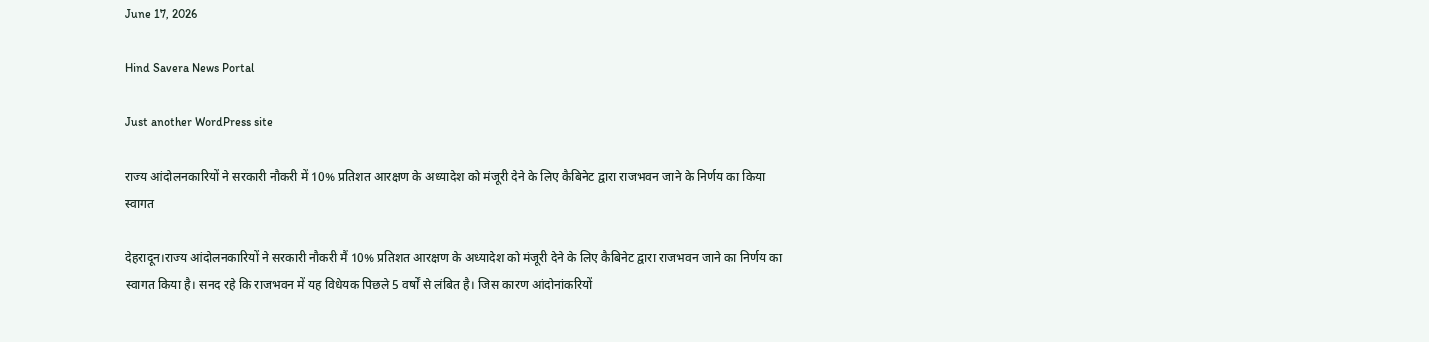June 17, 2026

Hind Savera News Portal

Just another WordPress site

राज्य आंदोलनकारियों ने सरकारी नौकरी में 10% प्रतिशत आरक्षण के अध्यादेश को मंजूरी देने के लिए कैबिनेट द्वारा राजभवन जाने के निर्णय का किया स्वागत

देहरादून।राज्य आंदोलनकारियों ने सरकारी नौकरी मैं 10% प्रतिशत आरक्षण के अध्यादेश को मंजूरी देने के लिए कैबिनेट द्वारा राजभवन जाने का निर्णय का स्वागत किया है। सनद रहे कि राजभवन में यह विधेयक पिछले 5 वर्षों से लंबित है। जिस कारण आंदोनांकरियों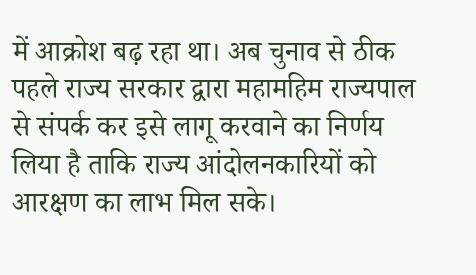में आक्रोश बढ़ रहा था। अब चुनाव से ठीक पहले राज्य सरकार द्वारा महामहिम राज्यपाल से संपर्क कर इसे लागू करवाने का निर्णय लिया है ताकि राज्य आंदोलनकारियों को आरक्षण का लाभ मिल सके।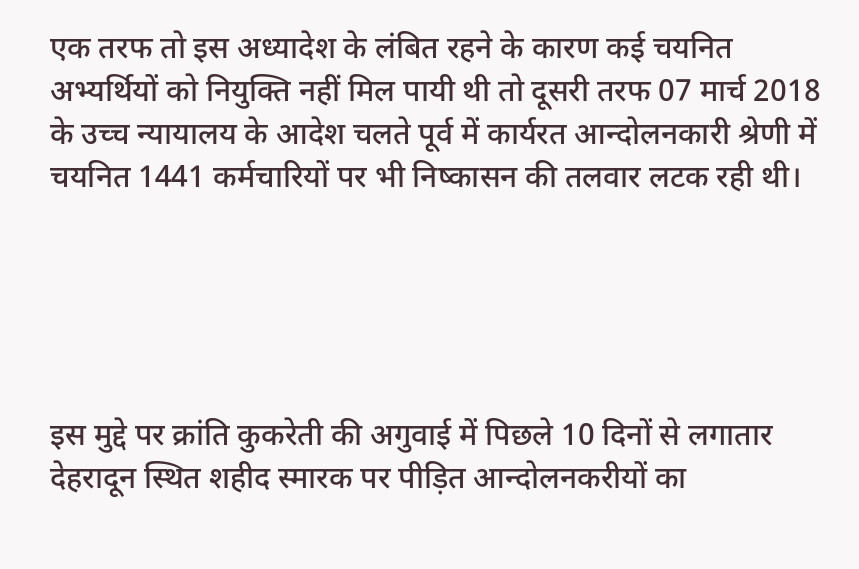एक तरफ तो इस अध्यादेश के लंबित रहने के कारण कई चयनित अभ्यर्थियों को नियुक्ति नहीं मिल पायी थी तो दूसरी तरफ 07 मार्च 2018 के उच्च न्यायालय के आदेश चलते पूर्व में कार्यरत आन्दोलनकारी श्रेणी में चयनित 1441 कर्मचारियों पर भी निष्कासन की तलवार लटक रही थी।





इस मुद्दे पर क्रांति कुकरेती की अगुवाई में पिछले 10 दिनों से लगातार देहरादून स्थित शहीद स्मारक पर पीड़ित आन्दोलनकरीयों का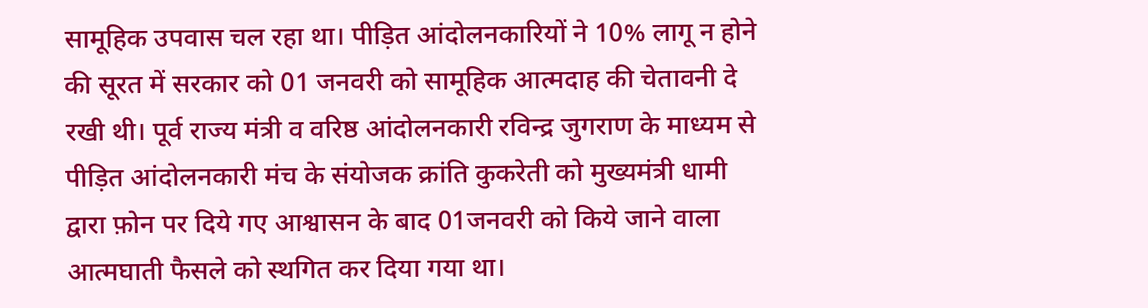सामूहिक उपवास चल रहा था। पीड़ित आंदोलनकारियों ने 10% लागू न होने की सूरत में सरकार को 01 जनवरी को सामूहिक आत्मदाह की चेतावनी दे रखी थी। पूर्व राज्य मंत्री व वरिष्ठ आंदोलनकारी रविन्द्र जुगराण के माध्यम से पीड़ित आंदोलनकारी मंच के संयोजक क्रांति कुकरेती को मुख्यमंत्री धामी द्वारा फ़ोन पर दिये गए आश्वासन के बाद 01जनवरी को किये जाने वाला आत्मघाती फैसले को स्थगित कर दिया गया था।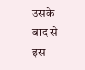उसके बाद से इस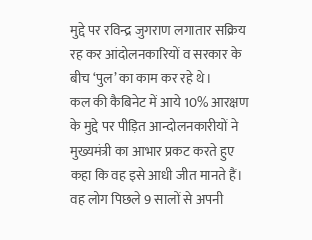मुद्दे पर रविन्द्र जुगराण लगातार सक्रिय रह कर आंदोलनकारियों व सरकार के बीच ‘पुल’ का काम कर रहे थे।
कल की कैबिनेट में आये 10% आरक्षण के मुद्दे पर पीड़ित आन्दोलनकारीयों ने मुख्यमंत्री का आभार प्रकट करते हुए कहा कि वह इसे आधी जीत मानते हैं। वह लोग पिछले 9 सालों से अपनी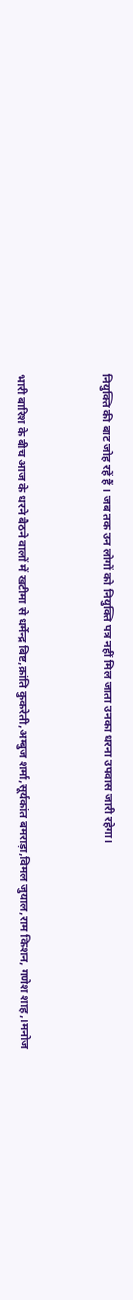नियुक्ति की बाट जोह रहें हैं । जब तक उन लोगों को नियुक्ति पत्र नहीं मिल जाता उनका धरना उपवास जारी रहेगा।



भारी बारिश के बीच आज के धरने बैठने वालों में खटीमा से धर्मेन्द्र बिष्ट,क्रांति कुकरेती,अम्बुज शर्मा,सूर्यकांत बमराड़ा,विमल जुयाल,राम किशन, गणेश शाह,।मनोज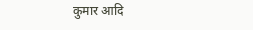कुमार आदि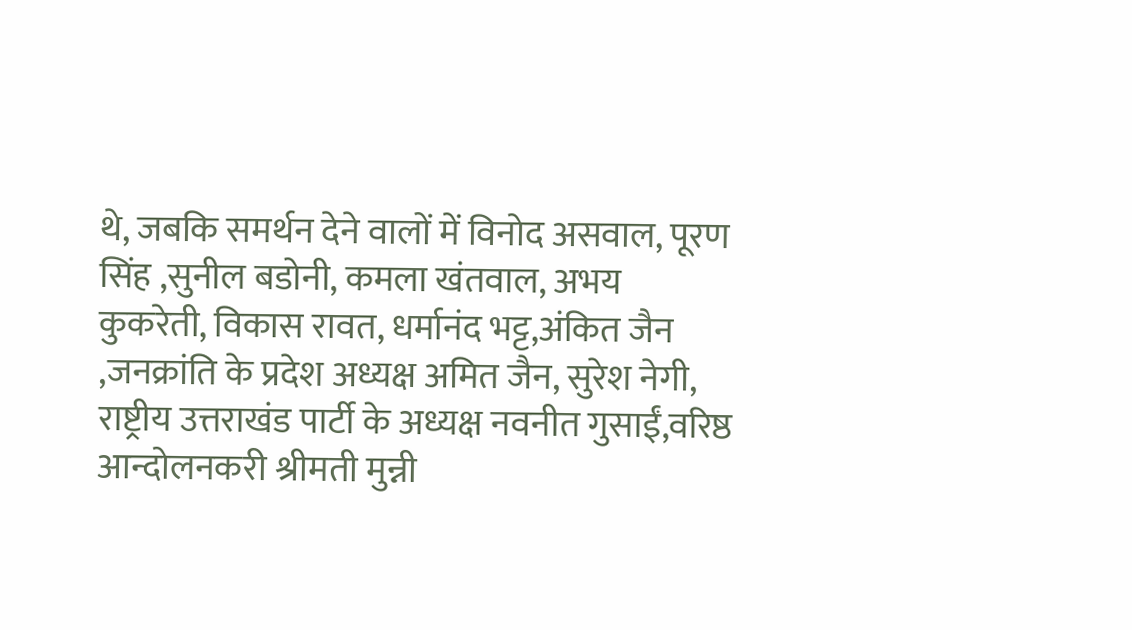थे, जबकि समर्थन देने वालों में विनोद असवाल, पूरण सिंह ,सुनील बडोनी, कमला खंतवाल, अभय कुकरेती, विकास रावत, धर्मानंद भट्ट,अंकित जैन ,जनक्रांति के प्रदेश अध्यक्ष अमित जैन, सुरेश नेगी, राष्ट्रीय उत्तराखंड पार्टी के अध्यक्ष नवनीत गुसाईं,वरिष्ठ आन्दोलनकरी श्रीमती मुन्नी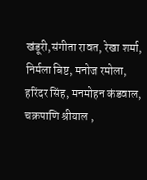खंडूरी,संगीता रावत, रेखा शर्मा, निर्मला बिष्ट, मनोज रमोला, हरिंदर सिंह, मनमोहन कंडवाल, चक्रपाणि श्रीयाल ,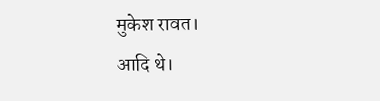मुकेश रावत।
आदि थे।